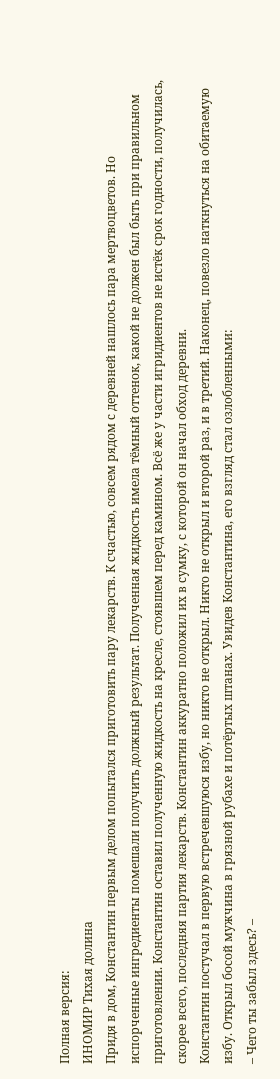Полная версия:
ИНОМИР Тихая долина
Придя в дом, Константин первым делом попытался приготовить пару лекарств. К счастью, совсем рядом с деревней нашлось пара мертвоцветов. Но испорченные ингредиенты помешали получить должный результат. Полученная жидкость имела тёмный оттенок, какой не должен был быть при правильном приготовлении. Константин оставил полученную жидкость на кресле, стоявшем перед камином. Всё же у части игридиентов не истёк срок годности, получилась, скорее всего, последняя партия лекарств. Константин аккуратно положил их в сумку, с которой он начал обход деревни.
Константин постучал в первую встречевшуюся избу, но никто не открыл. Никто не открыл и второй раз, и в третий. Наконец, повезло наткнуться на обитаемую избу. Открыл босой мужчина в грязной рубахе и потёртых штанах. Увидев Константина, его взгляд стал озлобленными:
– Чего ты забыл здесь? –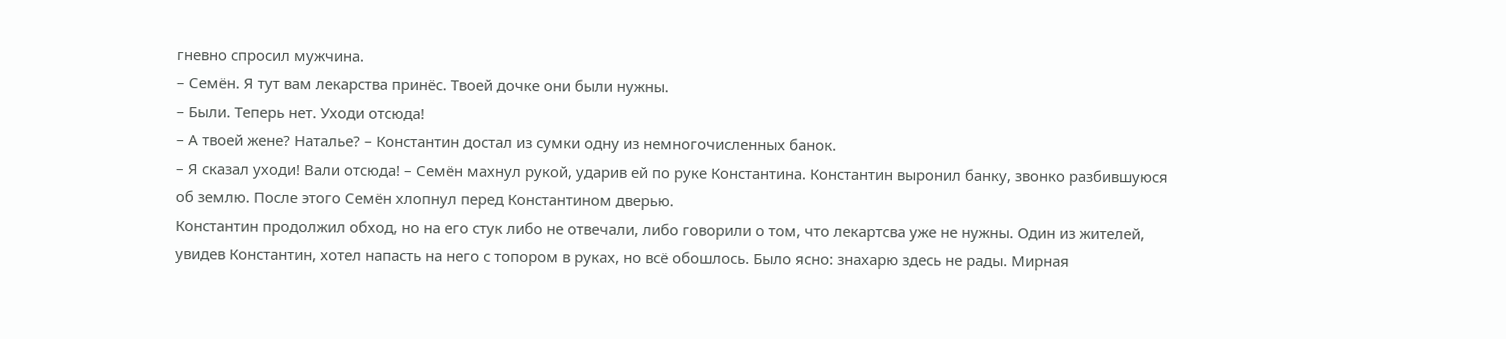гневно спросил мужчина.
– Семён. Я тут вам лекарства принёс. Твоей дочке они были нужны.
– Были. Теперь нет. Уходи отсюда!
– А твоей жене? Наталье? – Константин достал из сумки одну из немногочисленных банок.
– Я сказал уходи! Вали отсюда! – Семён махнул рукой, ударив ей по руке Константина. Константин выронил банку, звонко разбившуюся об землю. После этого Семён хлопнул перед Константином дверью.
Константин продолжил обход, но на его стук либо не отвечали, либо говорили о том, что лекартсва уже не нужны. Один из жителей, увидев Константин, хотел напасть на него с топором в руках, но всё обошлось. Было ясно: знахарю здесь не рады. Мирная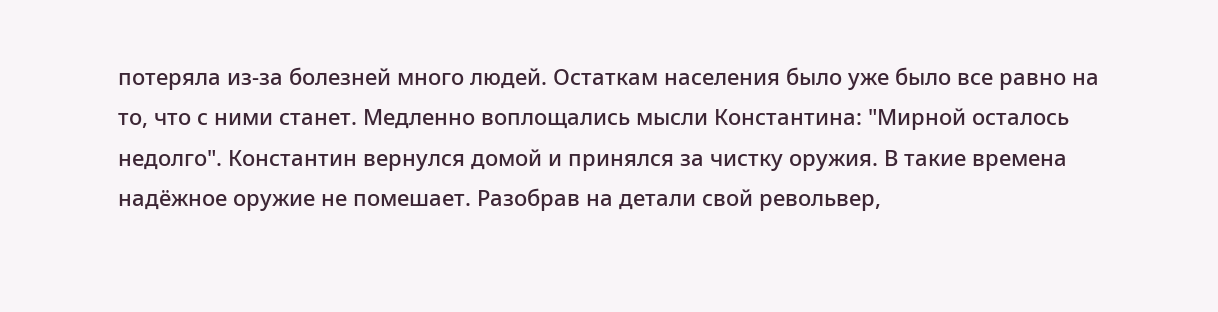потеряла из-за болезней много людей. Остаткам населения было уже было все равно на то, что с ними станет. Медленно воплощались мысли Константина: "Мирной осталось недолго". Константин вернулся домой и принялся за чистку оружия. В такие времена надёжное оружие не помешает. Разобрав на детали свой револьвер,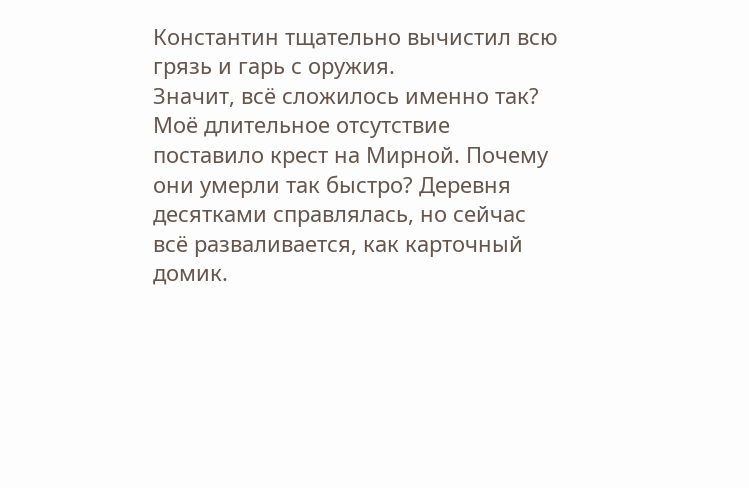Константин тщательно вычистил всю грязь и гарь с оружия.
Значит, всё сложилось именно так? Моё длительное отсутствие поставило крест на Мирной. Почему они умерли так быстро? Деревня десятками справлялась, но сейчас всё разваливается, как карточный домик.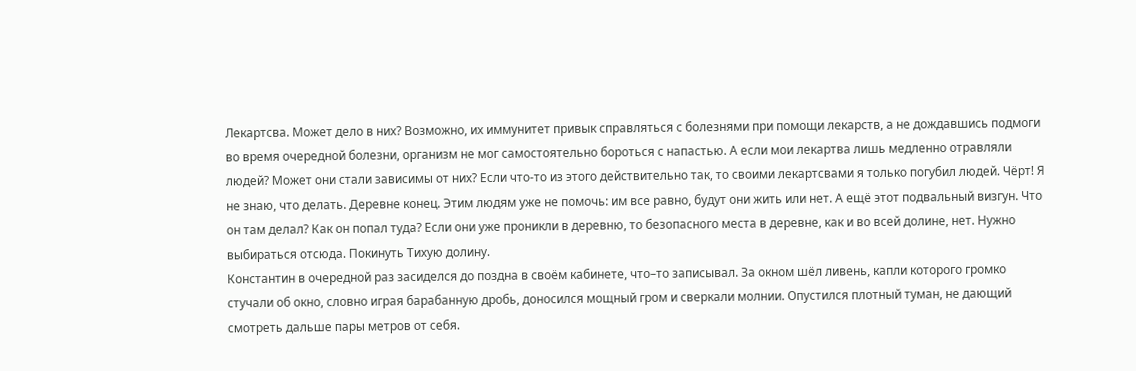Лекартсва. Может дело в них? Возможно, их иммунитет привык справляться с болезнями при помощи лекарств, а не дождавшись подмоги во время очередной болезни, организм не мог самостоятельно бороться с напастью. А если мои лекартва лишь медленно отравляли людей? Может они стали зависимы от них? Если что-то из этого действительно так, то своими лекартсвами я только погубил людей. Чёрт! Я не знаю, что делать. Деревне конец. Этим людям уже не помочь: им все равно, будут они жить или нет. А ещё этот подвальный визгун. Что он там делал? Как он попал туда? Если они уже проникли в деревню, то безопасного места в деревне, как и во всей долине, нет. Нужно выбираться отсюда. Покинуть Тихую долину.
Константин в очередной раз засиделся до поздна в своём кабинете, что–то записывал. За окном шёл ливень, капли которого громко стучали об окно, словно играя барабанную дробь, доносился мощный гром и сверкали молнии. Опустился плотный туман, не дающий смотреть дальше пары метров от себя.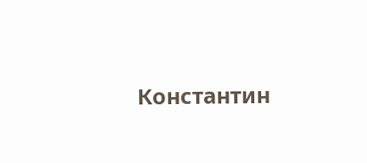Константин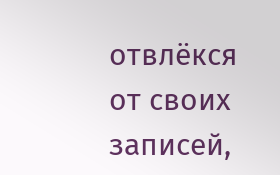отвлёкся от своих записей,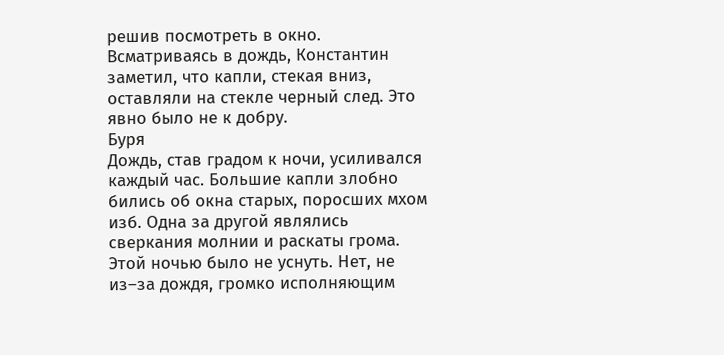решив посмотреть в окно. Всматриваясь в дождь, Константин заметил, что капли, стекая вниз, оставляли на стекле черный след. Это явно было не к добру.
Буря
Дождь, став градом к ночи, усиливался каждый час. Большие капли злобно бились об окна старых, поросших мхом изб. Одна за другой являлись сверкания молнии и раскаты грома. Этой ночью было не уснуть. Нет, не из–за дождя, громко исполняющим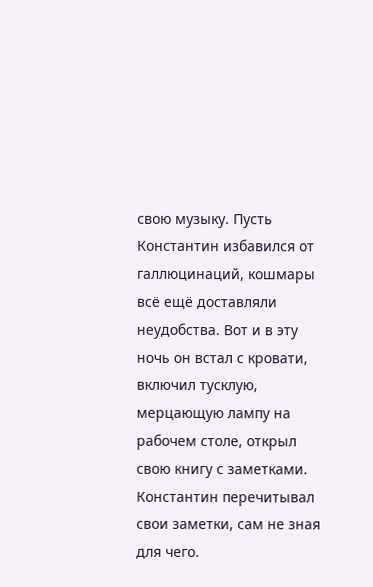свою музыку. Пусть Константин избавился от галлюцинаций, кошмары всё ещё доставляли неудобства. Вот и в эту ночь он встал с кровати, включил тусклую, мерцающую лампу на рабочем столе, открыл свою книгу с заметками. Константин перечитывал свои заметки, сам не зная для чего.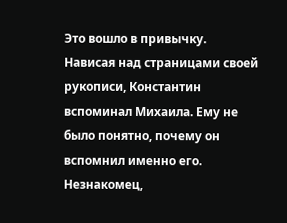Это вошло в привычку.
Нависая над страницами своей рукописи, Константин вспоминал Михаила. Ему не было понятно, почему он вспомнил именно его. Незнакомец,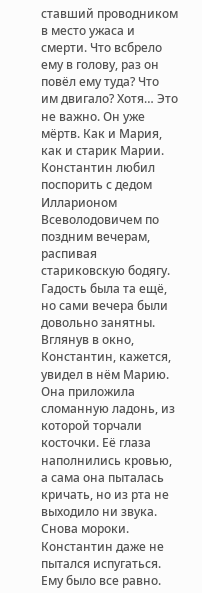ставший проводником в место ужаса и смерти. Что всбрело ему в голову, раз он повёл ему туда? Что им двигало? Хотя… Это не важно. Он уже мёртв. Как и Мария, как и старик Марии. Константин любил поспорить с дедом Илларионом Всеволодовичем по поздним вечерам, распивая стариковскую бодягу. Гадость была та ещё, но сами вечера были довольно занятны.
Вглянув в окно, Константин, кажется, увидел в нём Марию. Она приложила сломанную ладонь, из которой торчали косточки. Её глаза наполнились кровью, а сама она пыталась кричать, но из рта не выходило ни звука. Снова мороки. Константин даже не пытался испугаться. Ему было все равно.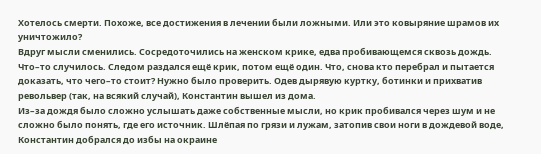Хотелось смерти. Похоже, все достижения в лечении были ложными. Или это ковыряние шрамов их уничтожило?
Вдруг мысли сменились. Сосредоточились на женском крике, едва пробивающемся сквозь дождь. Что–то случилось. Следом раздался ещё крик, потом ещё один. Что, снова кто перебрал и пытается доказать, что чего–то стоит? Нужно было проверить. Одев дырявую куртку, ботинки и прихватив револьвер (так, на всякий случай), Константин вышел из дома.
Из–за дождя было сложно услышать даже собственные мысли, но крик пробивался через шум и не сложно было понять, где его источник. Шлёпая по грязи и лужам, затопив свои ноги в дождевой воде, Константин добрался до избы на окраине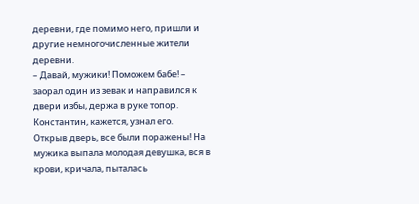деревни, где помимо него, пришли и другие немногочисленные жители деревни.
– Давай, мужики! Поможем бабе! – заорал один из зевак и направился к двери избы, держа в руке топор. Константин, кажется, узнал его.
Открыв дверь, все были поражены! На мужика выпала молодая девушка, вся в крови, кричала, пыталась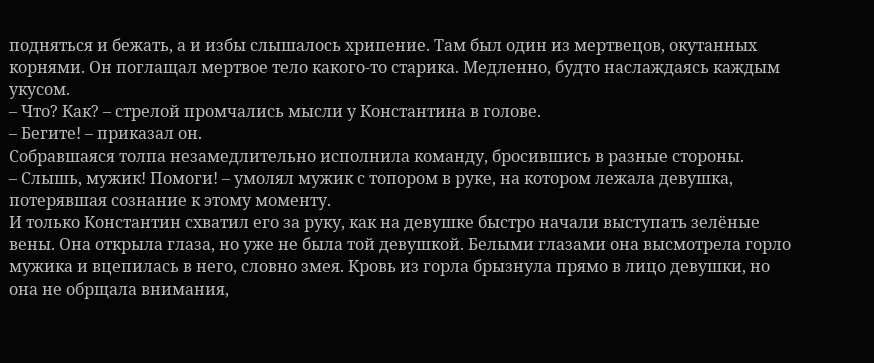подняться и бежать, а и избы слышалось хрипение. Там был один из мертвецов, окутанных корнями. Он поглащал мертвое тело какого-то старика. Медленно, будто наслаждаясь каждым укусом.
– Что? Как? – стрелой промчались мысли у Константина в голове.
– Бегите! – приказал он.
Собравшаяся толпа незамедлительно исполнила команду, бросившись в разные стороны.
– Слышь, мужик! Помоги! – умолял мужик с топором в руке, на котором лежала девушка, потерявшая сознание к этому моменту.
И только Константин схватил его за руку, как на девушке быстро начали выступать зелёные вены. Она открыла глаза, но уже не была той девушкой. Белыми глазами она высмотрела горло мужика и вцепилась в него, словно змея. Кровь из горла брызнула прямо в лицо девушки, но она не обрщала внимания,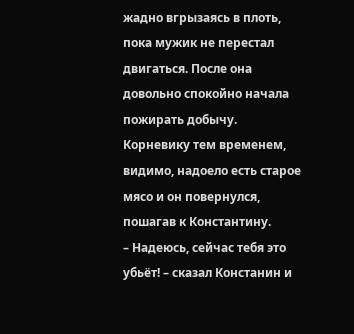жадно вгрызаясь в плоть, пока мужик не перестал двигаться. После она довольно спокойно начала пожирать добычу.
Корневику тем временем, видимо, надоело есть старое мясо и он повернулся, пошагав к Константину.
– Надеюсь, сейчас тебя это убьёт! – сказал Констанин и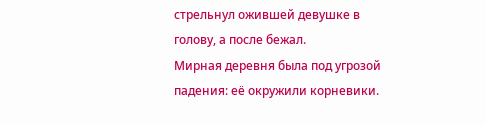стрельнул ожившей девушке в голову, а после бежал.
Мирная деревня была под угрозой падения: её окружили корневики.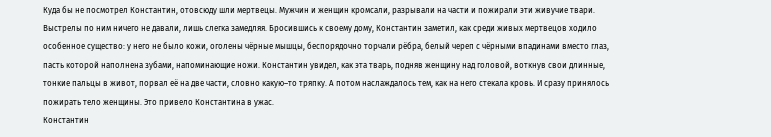Куда бы не посмотрел Константин, отовсюду шли мертвецы. Мужчин и женщин кромсали, разрывали на части и пожирали эти живучие твари. Выстрелы по ним ничего не давали, лишь слегка замедляя. Бросившись к своему дому, Константин заметил, как среди живых мертвецов ходило особенное существо: у него не было кожи, оголены чёрные мышцы, беспорядочно торчали рёбра, белый череп с чёрными впадинами вместо глаз, пасть которой наполнена зубами, напоминающие ножи. Константин увидел, как эта тварь, подняв женщину над головой, воткнув свои длинные, тонкие пальцы в живот, порвал её на две части, словно какую–то тряпку. А потом наслаждалось тем, как на него стекала кровь. И сразу принялось пожирать тело женщины. Это привело Константина в ужас.
Константин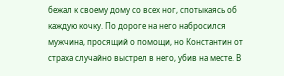бежал к своему дому со всех ног, спотыкаясь об каждую кочку. По дороге на него набросился мужчина, просящий о помощи, но Константин от страха случайно выстрел в него, убив на месте. В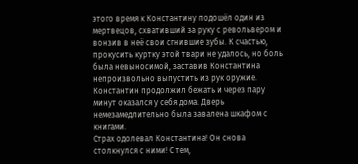этого время к Константину подошёл один из мертвецов, схвативший за руку с револьвером и вонзив в неё свои сгнившие зубы. К счастью, прокусить куртку этой твари не удалось, но боль была невыносимой, заставив Константина непроизвольно выпустить из рук оружие. Константин продолжил бежать и через пару минут оказался у себя дома. Дверь немезамедлительно была завалена шкафом с книгами.
Страх одолевал Константина! Он снова столкнулся с ними! С тем,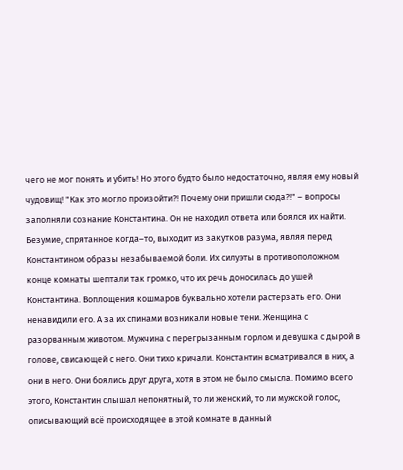чего не мог понять и убить! Но этого будто было недостаточно, являя ему новый чудовищ! "Как это могло произойти?! Почему они пришли сюда?!" – вопросы заполняли сознание Константина. Он не находил ответа или боялся их найти. Безумие, спрятанное когда–то, выходит из закутков разума, являя перед Константином образы незабываемой боли. Их силуэты в противоположном конце комнаты шептали так громко, что их речь доносилась до ушей Константина. Воплощения кошмаров буквально хотели растерзать его. Они ненавидили его. А за их спинами возникали новые тени. Женщина с разорванным животом. Мужчина с перегрызанным горлом и девушка с дырой в голове, свисающей с него. Они тихо кричали. Константин всматривался в них, а они в него. Они боялись друг друга, хотя в этом не было смысла. Помимо всего этого, Константин слышал непонятный, то ли женский, то ли мужской голос, описывающий всё происходящее в этой комнате в данный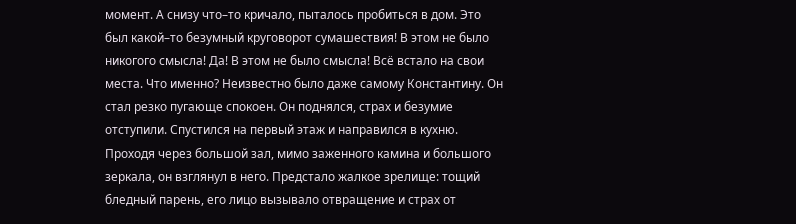момент. А снизу что–то кричало, пыталось пробиться в дом. Это был какой–то безумный круговорот сумашествия! В этом не было никогого смысла! Да! В этом не было смысла! Всё встало на свои места. Что именно? Неизвестно было даже самому Константину. Он стал резко пугающе спокоен. Он поднялся, страх и безумие отступили. Спустился на первый этаж и направился в кухню. Проходя через большой зал, мимо заженного камина и большого зеркала, он взглянул в него. Предстало жалкое зрелище: тощий бледный парень, его лицо вызывало отвращение и страх от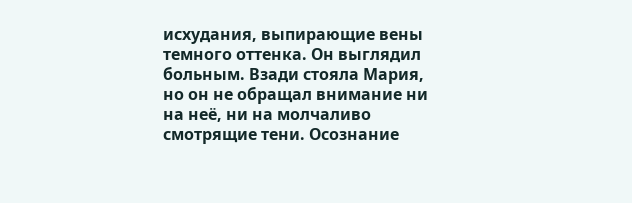исхудания, выпирающие вены темного оттенка. Он выглядил больным. Взади стояла Мария, но он не обращал внимание ни на неё, ни на молчаливо смотрящие тени. Осознание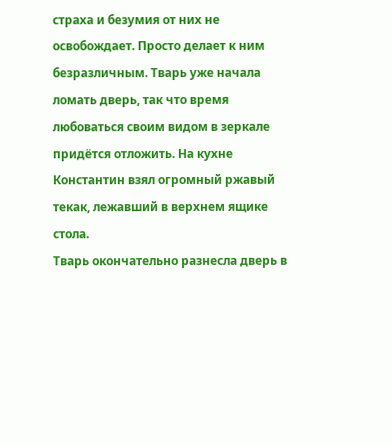страха и безумия от них не освобождает. Просто делает к ним безразличным. Тварь уже начала ломать дверь, так что время любоваться своим видом в зеркале придётся отложить. На кухне Константин взял огромный ржавый текак, лежавший в верхнем ящике стола.
Тварь окончательно разнесла дверь в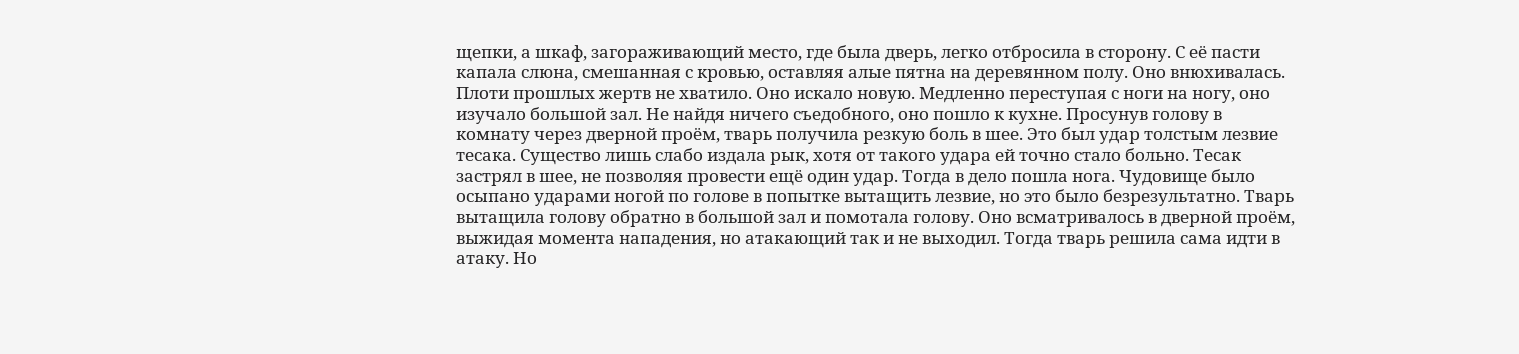щепки, а шкаф, загораживающий место, где была дверь, легко отбросила в сторону. С её пасти капала слюна, смешанная с кровью, оставляя алые пятна на деревянном полу. Оно внюхивалась. Плоти прошлых жертв не хватило. Оно искало новую. Медленно переступая с ноги на ногу, оно изучало большой зал. Не найдя ничего съедобного, оно пошло к кухне. Просунув голову в комнату через дверной проём, тварь получила резкую боль в шее. Это был удар толстым лезвие тесака. Существо лишь слабо издала рык, хотя от такого удара ей точно стало больно. Тесак застрял в шее, не позволяя провести ещё один удар. Тогда в дело пошла нога. Чудовище было осыпано ударами ногой по голове в попытке вытащить лезвие, но это было безрезультатно. Тварь вытащила голову обратно в большой зал и помотала голову. Оно всматривалось в дверной проём, выжидая момента нападения, но атакающий так и не выходил. Тогда тварь решила сама идти в атаку. Но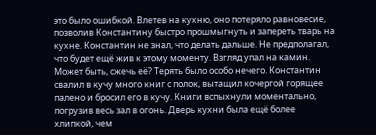это было ошибкой. Влетев на кухню, оно потеряло равновесие, позволив Константину быстро прошмыгнуть и запереть тварь на кухне. Константин не знал, что делать дальше. Не предполагал, что будет ещё жив к этому моменту. Взгляд упал на камин. Может быть, сжечь её? Терять было особо нечего. Константин свалил в кучу много книг с полок, вытащил кочергой горящее палено и бросил его в кучу. Книги вспыхнули моментально, погрузив весь зал в огонь. Дверь кухни была ещё более хлипкой, чем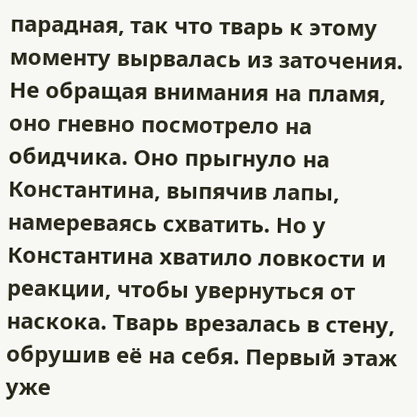парадная, так что тварь к этому моменту вырвалась из заточения. Не обращая внимания на пламя, оно гневно посмотрело на обидчика. Оно прыгнуло на Константина, выпячив лапы, намереваясь схватить. Но у Константина хватило ловкости и реакции, чтобы увернуться от наскока. Тварь врезалась в стену, обрушив её на себя. Первый этаж уже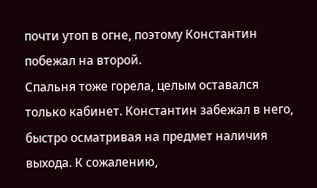почти утоп в огне, поэтому Константин побежал на второй.
Спальня тоже горела, целым оставался только кабинет. Константин забежал в него, быстро осматривая на предмет наличия выхода. К сожалению,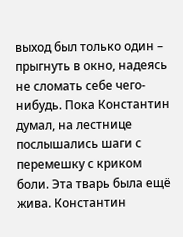выход был только один – прыгнуть в окно, надеясь не сломать себе чего-нибудь. Пока Константин думал, на лестнице послышались шаги с перемешку с криком боли. Эта тварь была ещё жива. Константин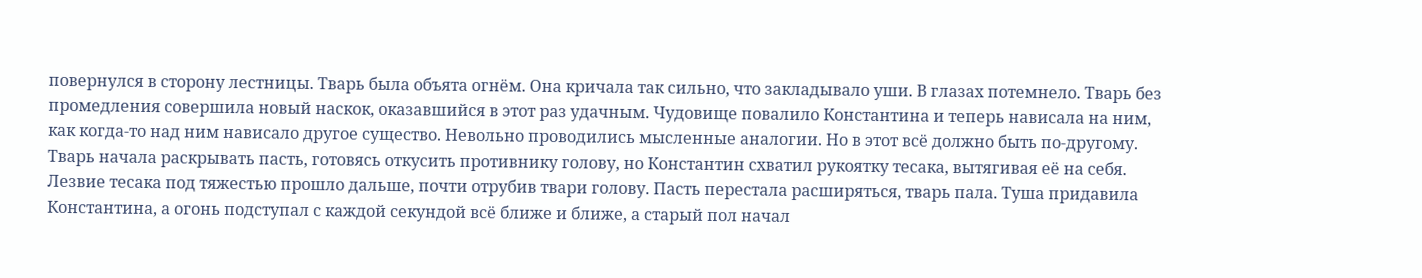повернулся в сторону лестницы. Тварь была объята огнём. Она кричала так сильно, что закладывало уши. В глазах потемнело. Тварь без промедления совершила новый наскок, оказавшийся в этот раз удачным. Чудовище повалило Константина и теперь нависала на ним, как когда-то над ним нависало другое существо. Невольно проводились мысленные аналогии. Но в этот всё должно быть по-другому. Тварь начала раскрывать пасть, готовясь откусить противнику голову, но Константин схватил рукоятку тесака, вытягивая её на себя. Лезвие тесака под тяжестью прошло дальше, почти отрубив твари голову. Пасть перестала расширяться, тварь пала. Туша придавила Константина, а огонь подступал с каждой секундой всё ближе и ближе, а старый пол начал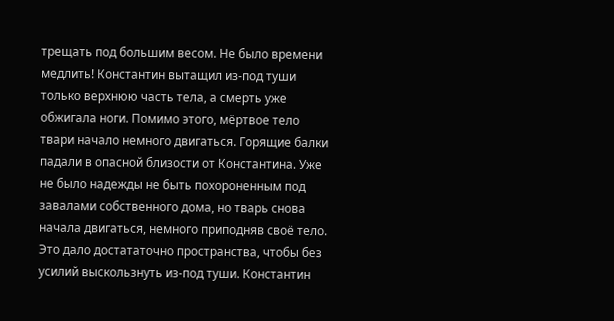трещать под большим весом. Не было времени медлить! Константин вытащил из-под туши только верхнюю часть тела, а смерть уже обжигала ноги. Помимо этого, мёртвое тело твари начало немного двигаться. Горящие балки падали в опасной близости от Константина. Уже не было надежды не быть похороненным под завалами собственного дома, но тварь снова начала двигаться, немного приподняв своё тело. Это дало достататочно пространства, чтобы без усилий выскользнуть из-под туши. Константин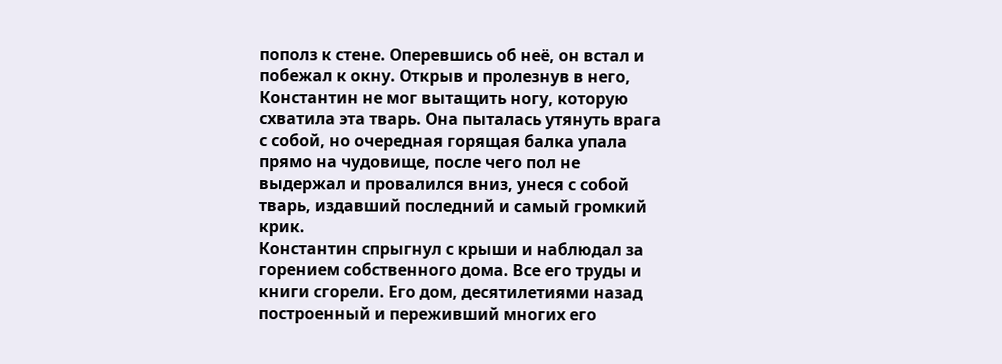пополз к стене. Оперевшись об неё, он встал и побежал к окну. Открыв и пролезнув в него, Константин не мог вытащить ногу, которую схватила эта тварь. Она пыталась утянуть врага с собой, но очередная горящая балка упала прямо на чудовище, после чего пол не выдержал и провалился вниз, унеся с собой тварь, издавший последний и самый громкий крик.
Константин спрыгнул с крыши и наблюдал за горением собственного дома. Все его труды и книги сгорели. Его дом, десятилетиями назад построенный и переживший многих его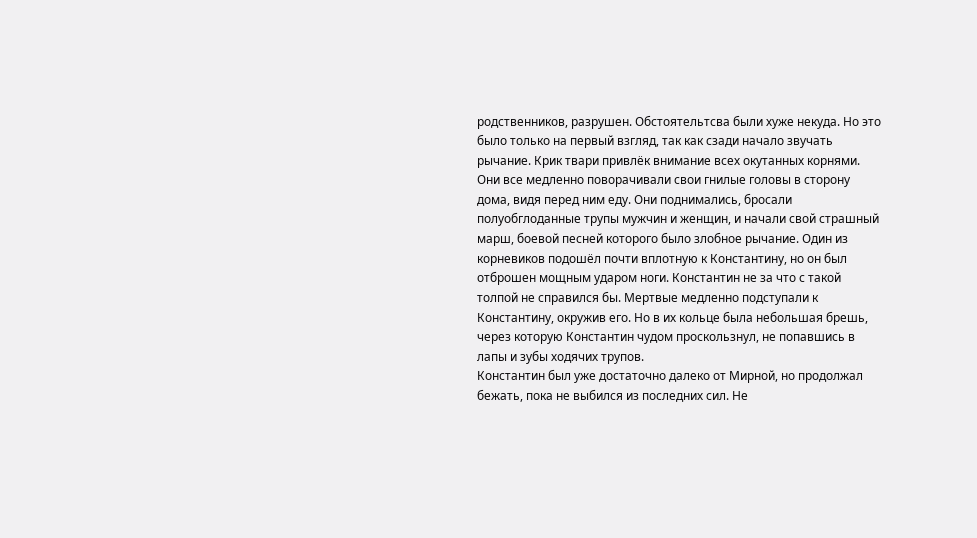родственников, разрушен. Обстоятельтсва были хуже некуда. Но это было только на первый взгляд, так как сзади начало звучать рычание. Крик твари привлёк внимание всех окутанных корнями.
Они все медленно поворачивали свои гнилые головы в сторону дома, видя перед ним еду. Они поднимались, бросали полуобглоданные трупы мужчин и женщин, и начали свой страшный марш, боевой песней которого было злобное рычание. Один из корневиков подошёл почти вплотную к Константину, но он был отброшен мощным ударом ноги. Константин не за что с такой толпой не справился бы. Мертвые медленно подступали к Константину, окружив его. Но в их кольце была небольшая брешь, через которую Константин чудом проскользнул, не попавшись в лапы и зубы ходячих трупов.
Константин был уже достаточно далеко от Мирной, но продолжал бежать, пока не выбился из последних сил. Не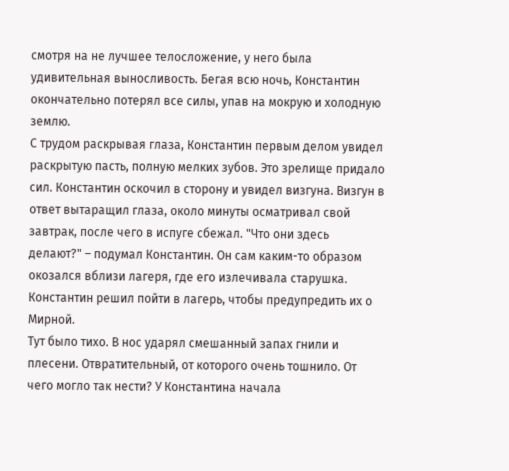смотря на не лучшее телосложение, у него была удивительная выносливость. Бегая всю ночь, Константин окончательно потерял все силы, упав на мокрую и холодную землю.
С трудом раскрывая глаза, Константин первым делом увидел раскрытую пасть, полную мелких зубов. Это зрелище придало сил. Константин оскочил в сторону и увидел визгуна. Визгун в ответ вытаращил глаза, около минуты осматривал свой завтрак, после чего в испуге сбежал. "Что они здесь делают?" – подумал Константин. Он сам каким-то образом окозался вблизи лагеря, где его излечивала старушка. Константин решил пойти в лагерь, чтобы предупредить их о Мирной.
Тут было тихо. В нос ударял смешанный запах гнили и плесени. Отвратительный, от которого очень тошнило. От чего могло так нести? У Константина начала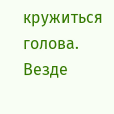кружиться голова. Везде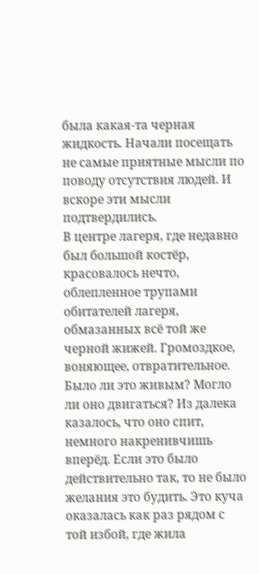была какая-та черная жидкость. Начали посещать не самые приятные мысли по поводу отсутствия людей. И вскоре эти мысли подтвердились.
В центре лагеря, где недавно был большой костёр, красовалось нечто, облепленное трупами обитателей лагеря, обмазанных всё той же черной жижей. Громоздкое, воняющее, отвратительное. Было ли это живым? Могло ли оно двигаться? Из далека казалось, что оно спит, немного накренивчишь вперёд. Если это было действительно так, то не было желания это будить. Это куча оказалась как раз рядом с той избой, где жила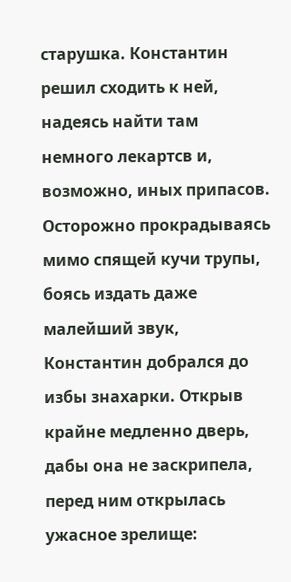старушка. Константин решил сходить к ней, надеясь найти там немного лекартсв и, возможно, иных припасов.
Осторожно прокрадываясь мимо спящей кучи трупы, боясь издать даже малейший звук, Константин добрался до избы знахарки. Открыв крайне медленно дверь, дабы она не заскрипела, перед ним открылась ужасное зрелище: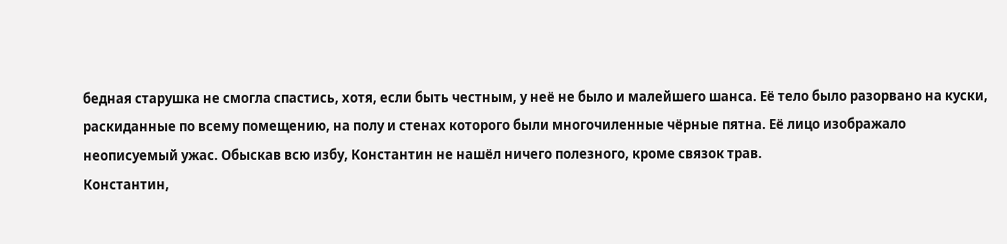бедная старушка не смогла спастись, хотя, если быть честным, у неё не было и малейшего шанса. Её тело было разорвано на куски, раскиданные по всему помещению, на полу и стенах которого были многочиленные чёрные пятна. Её лицо изображало неописуемый ужас. Обыскав всю избу, Константин не нашёл ничего полезного, кроме связок трав.
Константин,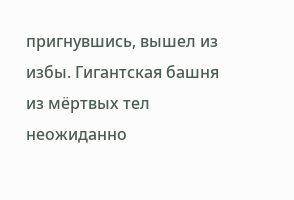пригнувшись, вышел из избы. Гигантская башня из мёртвых тел неожиданно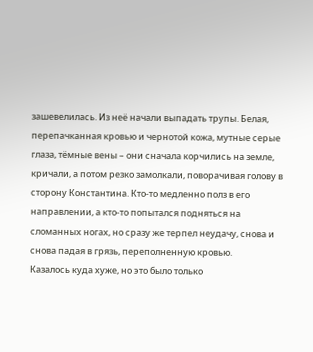зашевелилась. Из неё начали выпадать трупы. Белая, перепачканная кровью и чернотой кожа, мутные серые глаза, тёмные вены – они сначала корчились на земле, кричали, а потом резко замолкали, поворачивая голову в сторону Константина. Кто-то медленно полз в его направлении, а кто-то попытался подняться на сломанных ногах, но сразу же терпел неудачу, снова и снова падая в грязь, переполненную кровью.
Казалось куда хуже, но это было только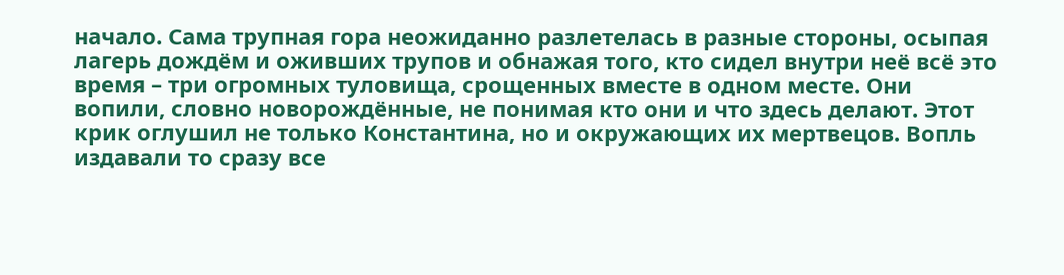начало. Сама трупная гора неожиданно разлетелась в разные стороны, осыпая лагерь дождём и оживших трупов и обнажая того, кто сидел внутри неё всё это время – три огромных туловища, срощенных вместе в одном месте. Они вопили, словно новорождённые, не понимая кто они и что здесь делают. Этот крик оглушил не только Константина, но и окружающих их мертвецов. Вопль издавали то сразу все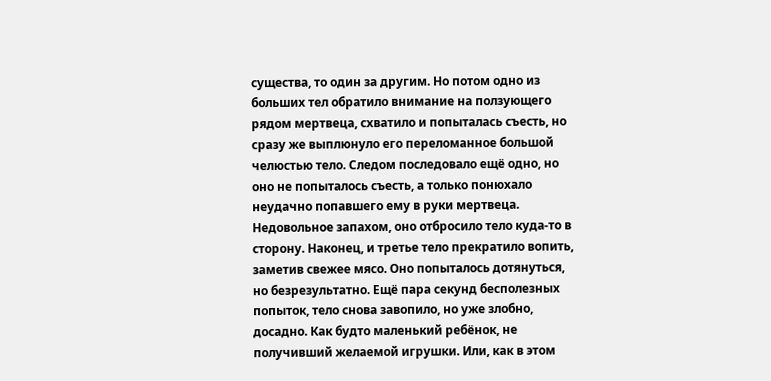существа, то один за другим. Но потом одно из больших тел обратило внимание на ползующего рядом мертвеца, схватило и попыталась съесть, но сразу же выплюнуло его переломанное большой челюстью тело. Следом последовало ещё одно, но оно не попыталось съесть, а только понюхало неудачно попавшего ему в руки мертвеца. Недовольное запахом, оно отбросило тело куда-то в сторону. Наконец, и третье тело прекратило вопить, заметив свежее мясо. Оно попыталось дотянуться, но безрезультатно. Ещё пара секунд бесполезных попыток, тело снова завопило, но уже злобно, досадно. Как будто маленький ребёнок, не получивший желаемой игрушки. Или, как в этом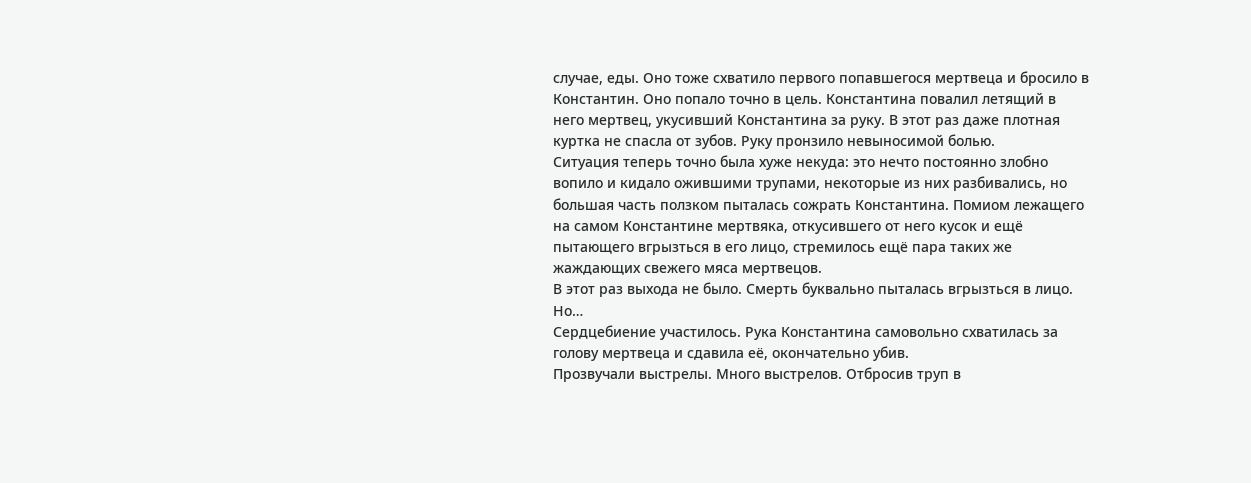случае, еды. Оно тоже схватило первого попавшегося мертвеца и бросило в Константин. Оно попало точно в цель. Константина повалил летящий в него мертвец, укусивший Константина за руку. В этот раз даже плотная куртка не спасла от зубов. Руку пронзило невыносимой болью.
Ситуация теперь точно была хуже некуда: это нечто постоянно злобно вопило и кидало ожившими трупами, некоторые из них разбивались, но большая часть ползком пыталась сожрать Константина. Помиом лежащего на самом Константине мертвяка, откусившего от него кусок и ещё пытающего вгрызться в его лицо, стремилось ещё пара таких же жаждающих свежего мяса мертвецов.
В этот раз выхода не было. Смерть буквально пыталась вгрызться в лицо.
Но…
Сердцебиение участилось. Рука Константина самовольно схватилась за голову мертвеца и сдавила её, окончательно убив.
Прозвучали выстрелы. Много выстрелов. Отбросив труп в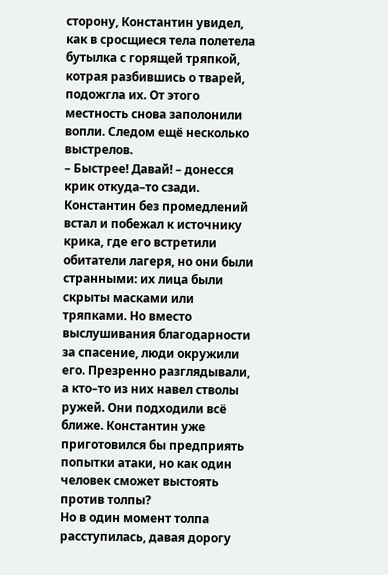сторону, Константин увидел, как в сросщиеся тела полетела бутылка с горящей тряпкой, котрая разбившись о тварей, подожгла их. От этого местность снова заполонили вопли. Следом ещё несколько выстрелов.
– Быстрее! Давай! – донесся крик откуда–то сзади.
Константин без промедлений встал и побежал к источнику крика, где его встретили обитатели лагеря, но они были странными: их лица были скрыты масками или тряпками. Но вместо выслушивания благодарности за спасение, люди окружили его. Презренно разглядывали, а кто–то из них навел стволы ружей. Они подходили всё ближе. Константин уже приготовился бы предприять попытки атаки, но как один человек сможет выстоять против толпы?
Но в один момент толпа расступилась, давая дорогу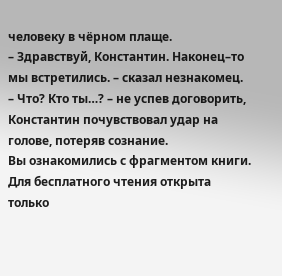человеку в чёрном плаще.
– Здравствуй, Константин. Наконец–то мы встретились. – сказал незнакомец.
– Что? Кто ты…? – не успев договорить, Константин почувствовал удар на голове, потеряв сознание.
Вы ознакомились с фрагментом книги.
Для бесплатного чтения открыта только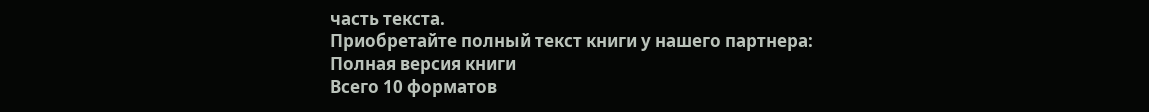часть текста.
Приобретайте полный текст книги у нашего партнера:
Полная версия книги
Всего 10 форматов